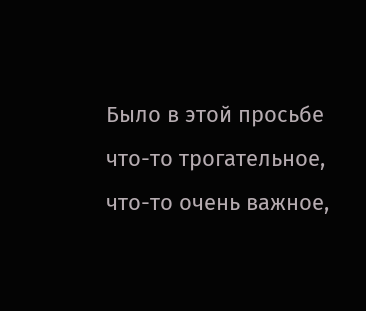Было в этой просьбе что-то трогательное, что-то очень важное,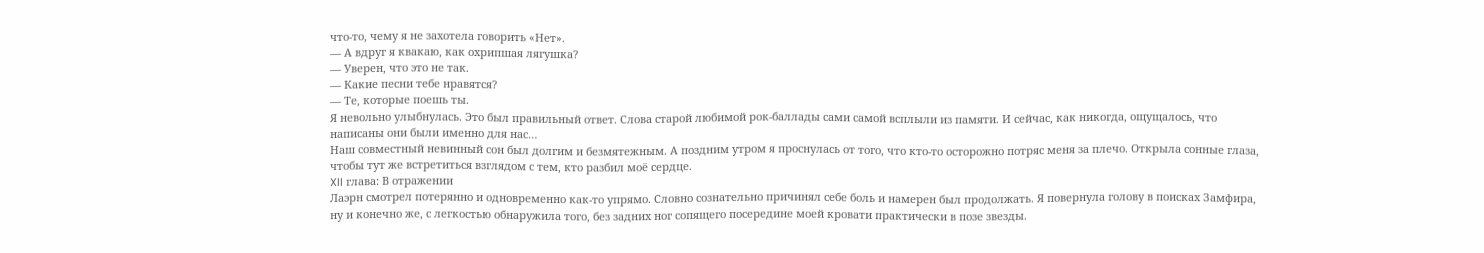что-то, чему я не захотела говорить «Нет».
— А вдруг я квакаю, как охрипшая лягушка?
— Уверен, что это не так.
— Какие песни тебе нравятся?
— Те, которые поешь ты.
Я невольно улыбнулась. Это был правильный ответ. Слова старой любимой рок-баллады сами самой всплыли из памяти. И сейчас, как никогда, ощущалось, что написаны они были именно для нас…
Наш совместный невинный сон был долгим и безмятежным. А поздним утром я проснулась от того, что кто-то осторожно потряс меня за плечо. Открыла сонные глаза, чтобы тут же встретиться взглядом с тем, кто разбил моё сердце.
XII глава: В отражении
Лаэрн смотрел потерянно и одновременно как-то упрямо. Словно сознательно причинял себе боль и намерен был продолжать. Я повернула голову в поисках Замфира, ну и конечно же, с легкостью обнаружила того, без задних ног сопящего посередине моей кровати практически в позе звезды.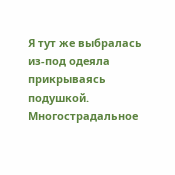Я тут же выбралась из-под одеяла прикрываясь подушкой. Многострадальное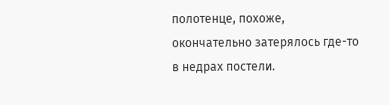полотенце, похоже, окончательно затерялось где-то в недрах постели.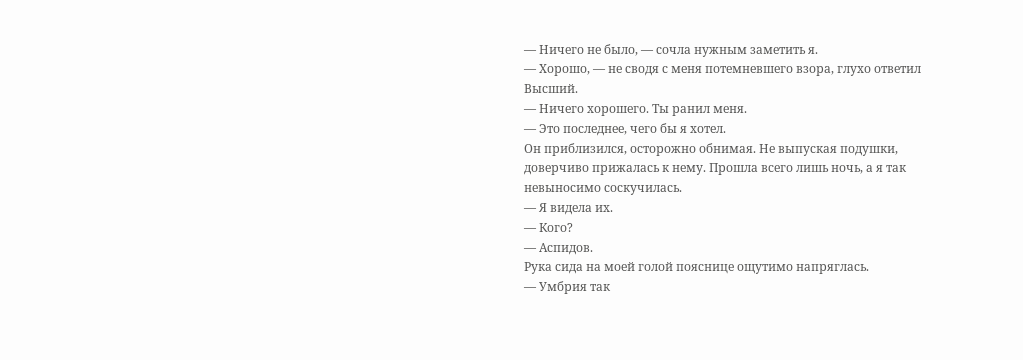— Ничего не было, — сочла нужным заметить я.
— Хорошо, — не сводя с меня потемневшего взора, глухо ответил Высший.
— Ничего хорошего. Ты ранил меня.
— Это последнее, чего бы я хотел.
Он приблизился, осторожно обнимая. Не выпуская подушки, доверчиво прижалась к нему. Прошла всего лишь ночь, а я так невыносимо соскучилась.
— Я видела их.
— Кого?
— Аспидов.
Рука сида на моей голой пояснице ощутимо напряглась.
— Умбрия так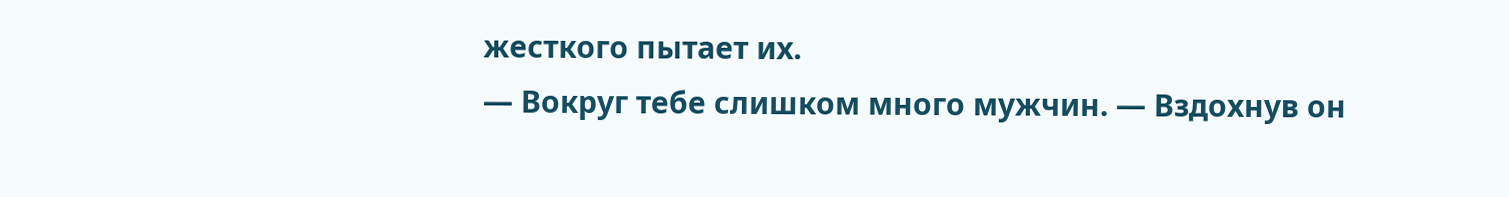жесткого пытает их.
— Вокруг тебе слишком много мужчин. — Вздохнув он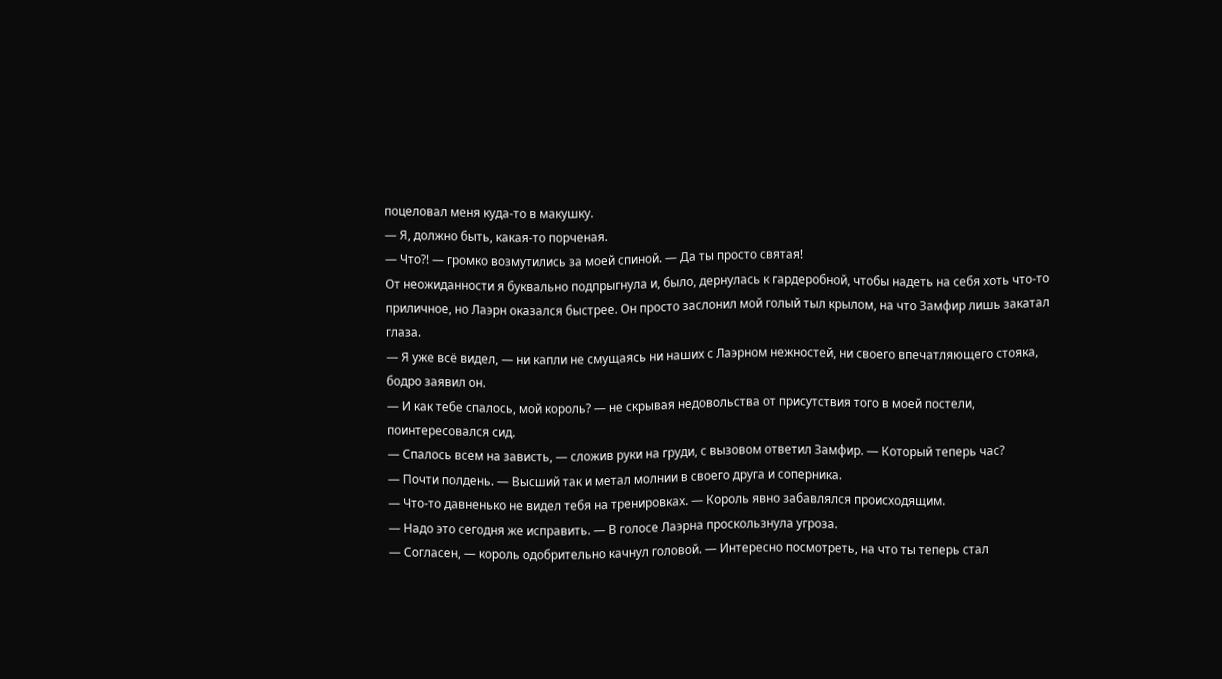поцеловал меня куда-то в макушку.
— Я, должно быть, какая-то порченая.
— Что?! — громко возмутились за моей спиной. — Да ты просто святая!
От неожиданности я буквально подпрыгнула и, было, дернулась к гардеробной, чтобы надеть на себя хоть что-то приличное, но Лаэрн оказался быстрее. Он просто заслонил мой голый тыл крылом, на что Замфир лишь закатал глаза.
— Я уже всё видел, — ни капли не смущаясь ни наших с Лаэрном нежностей, ни своего впечатляющего стояка, бодро заявил он.
— И как тебе спалось, мой король? — не скрывая недовольства от присутствия того в моей постели, поинтересовался сид.
— Спалось всем на зависть, — сложив руки на груди, с вызовом ответил Замфир. — Который теперь час?
— Почти полдень. — Высший так и метал молнии в своего друга и соперника.
— Что-то давненько не видел тебя на тренировках. — Король явно забавлялся происходящим.
— Надо это сегодня же исправить. — В голосе Лаэрна проскользнула угроза.
— Согласен, — король одобрительно качнул головой. — Интересно посмотреть, на что ты теперь стал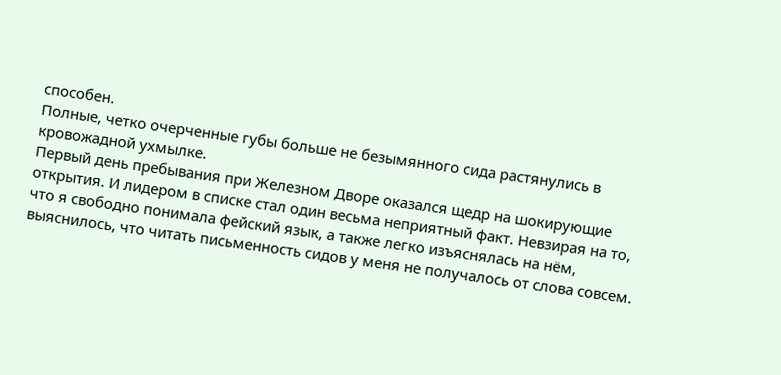способен.
Полные, четко очерченные губы больше не безымянного сида растянулись в кровожадной ухмылке.
Первый день пребывания при Железном Дворе оказался щедр на шокирующие открытия. И лидером в списке стал один весьма неприятный факт. Невзирая на то, что я свободно понимала фейский язык, а также легко изъяснялась на нём, выяснилось, что читать письменность сидов у меня не получалось от слова совсем.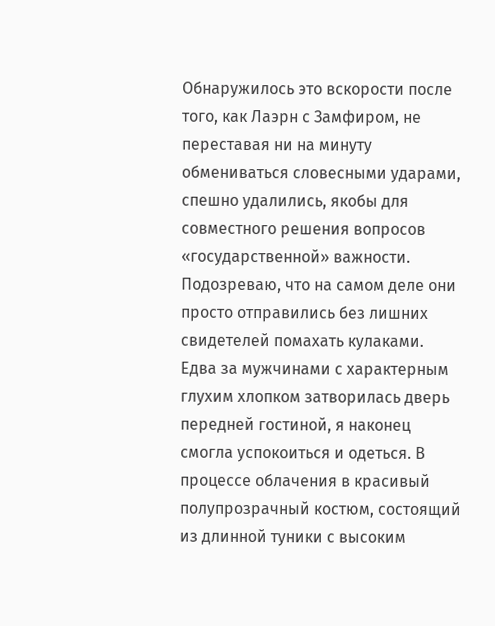Обнаружилось это вскорости после того, как Лаэрн с Замфиром, не переставая ни на минуту обмениваться словесными ударами, спешно удалились, якобы для совместного решения вопросов «государственной» важности. Подозреваю, что на самом деле они просто отправились без лишних свидетелей помахать кулаками.
Едва за мужчинами с характерным глухим хлопком затворилась дверь передней гостиной, я наконец смогла успокоиться и одеться. В процессе облачения в красивый полупрозрачный костюм, состоящий из длинной туники с высоким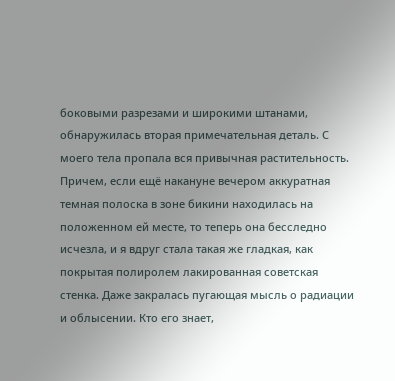боковыми разрезами и широкими штанами, обнаружилась вторая примечательная деталь. С моего тела пропала вся привычная растительность. Причем, если ещё накануне вечером аккуратная темная полоска в зоне бикини находилась на положенном ей месте, то теперь она бесследно исчезла, и я вдруг стала такая же гладкая, как покрытая полиролем лакированная советская стенка. Даже закралась пугающая мысль о радиации и облысении. Кто его знает,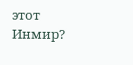этот Инмир?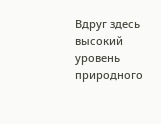Вдруг здесь высокий уровень природного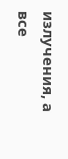излучения, а все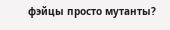фэйцы просто мутанты?